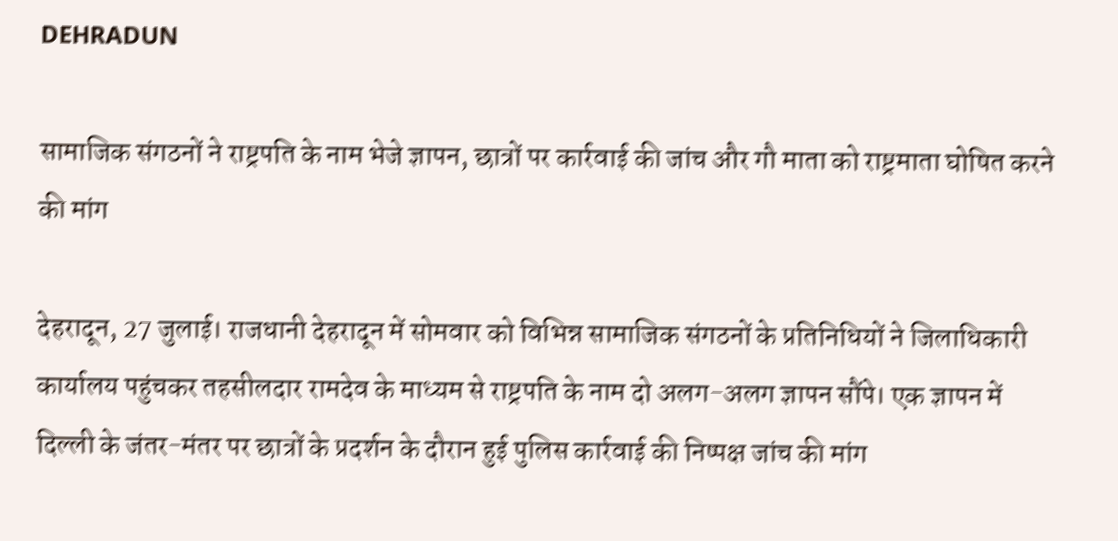DEHRADUN

सामाजिक संगठनों ने राष्ट्रपति के नाम भेजे ज्ञापन, छात्रों पर कार्रवाई की जांच और गौ माता को राष्ट्रमाता घोषित करने की मांग

देहरादून, 27 जुलाई। राजधानी देहरादून में सोमवार को विभिन्न सामाजिक संगठनों के प्रतिनिधियों ने जिलाधिकारी कार्यालय पहुंचकर तहसीलदार रामदेव के माध्यम से राष्ट्रपति के नाम दो अलग-अलग ज्ञापन सौंपे। एक ज्ञापन में दिल्ली के जंतर-मंतर पर छात्रों के प्रदर्शन के दौरान हुई पुलिस कार्रवाई की निष्पक्ष जांच की मांग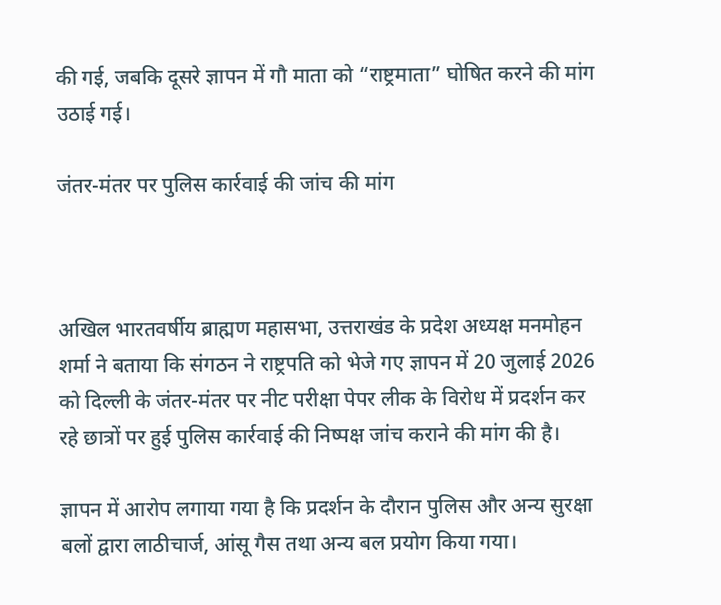की गई, जबकि दूसरे ज्ञापन में गौ माता को “राष्ट्रमाता” घोषित करने की मांग उठाई गई।

जंतर-मंतर पर पुलिस कार्रवाई की जांच की मांग



अखिल भारतवर्षीय ब्राह्मण महासभा, उत्तराखंड के प्रदेश अध्यक्ष मनमोहन शर्मा ने बताया कि संगठन ने राष्ट्रपति को भेजे गए ज्ञापन में 20 जुलाई 2026 को दिल्ली के जंतर-मंतर पर नीट परीक्षा पेपर लीक के विरोध में प्रदर्शन कर रहे छात्रों पर हुई पुलिस कार्रवाई की निष्पक्ष जांच कराने की मांग की है।

ज्ञापन में आरोप लगाया गया है कि प्रदर्शन के दौरान पुलिस और अन्य सुरक्षा बलों द्वारा लाठीचार्ज, आंसू गैस तथा अन्य बल प्रयोग किया गया।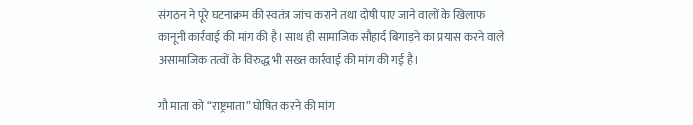संगठन ने पूरे घटनाक्रम की स्वतंत्र जांच कराने तथा दोषी पाए जाने वालों के खिलाफ कानूनी कार्रवाई की मांग की है। साथ ही सामाजिक सौहार्द बिगाड़ने का प्रयास करने वाले असामाजिक तत्वों के विरुद्ध भी सख्त कार्रवाई की मांग की गई है।

गौ माता को “राष्ट्रमाता” घोषित करने की मांग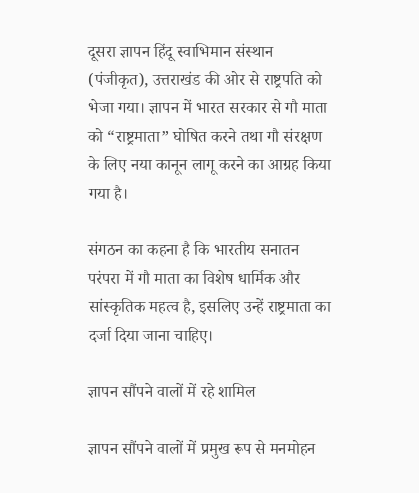दूसरा ज्ञापन हिंदू स्वाभिमान संस्थान (पंजीकृत), उत्तराखंड की ओर से राष्ट्रपति को भेजा गया। ज्ञापन में भारत सरकार से गौ माता को “राष्ट्रमाता” घोषित करने तथा गौ संरक्षण के लिए नया कानून लागू करने का आग्रह किया गया है।

संगठन का कहना है कि भारतीय सनातन परंपरा में गौ माता का विशेष धार्मिक और सांस्कृतिक महत्व है, इसलिए उन्हें राष्ट्रमाता का दर्जा दिया जाना चाहिए।

ज्ञापन सौंपने वालों में रहे शामिल

ज्ञापन सौंपने वालों में प्रमुख रूप से मनमोहन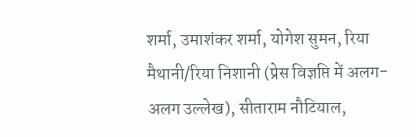शर्मा, उमाशंकर शर्मा, योगेश सुमन, रिया मैथानी/रिया निशानी (प्रेस विज्ञप्ति में अलग-अलग उल्लेख), सीताराम नौटियाल,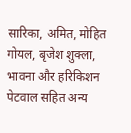सारिका, अमित, मोहित गोयल, बृजेश शुक्ला, भावना और हरिकिशन पेटवाल सहित अन्य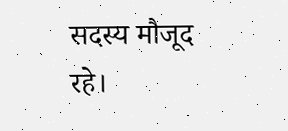सदस्य मौजूद रहे।